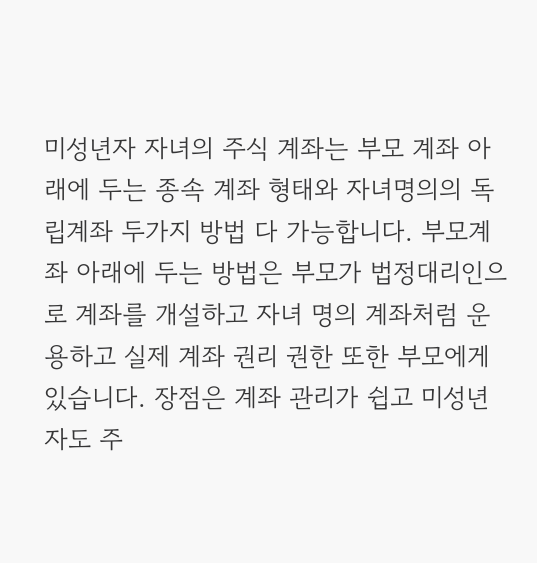미성년자 자녀의 주식 계좌는 부모 계좌 아래에 두는 종속 계좌 형태와 자녀명의의 독립계좌 두가지 방법 다 가능합니다. 부모계좌 아래에 두는 방법은 부모가 법정대리인으로 계좌를 개설하고 자녀 명의 계좌처럼 운용하고 실제 계좌 권리 권한 또한 부모에게 있습니다. 장점은 계좌 관리가 쉽고 미성년자도 주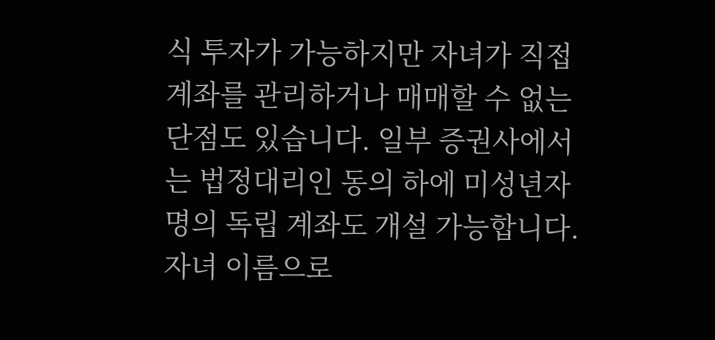식 투자가 가능하지만 자녀가 직접 계좌를 관리하거나 매매할 수 없는 단점도 있습니다. 일부 증권사에서는 법정대리인 동의 하에 미성년자 명의 독립 계좌도 개설 가능합니다. 자녀 이름으로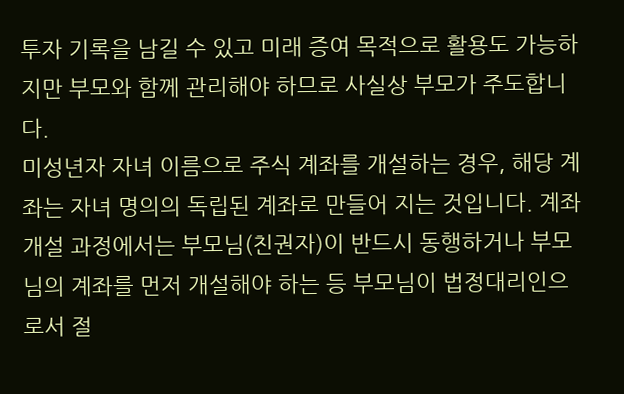투자 기록을 남길 수 있고 미래 증여 목적으로 활용도 가능하지만 부모와 함께 관리해야 하므로 사실상 부모가 주도합니다.
미성년자 자녀 이름으로 주식 계좌를 개설하는 경우, 해당 계좌는 자녀 명의의 독립된 계좌로 만들어 지는 것입니다. 계좌 개설 과정에서는 부모님(친권자)이 반드시 동행하거나 부모님의 계좌를 먼저 개설해야 하는 등 부모님이 법정대리인으로서 절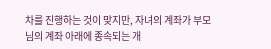차를 진행하는 것이 맞지만, 자녀의 계좌가 부모님의 계좌 아래에 종속되는 개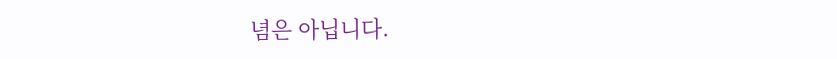념은 아닙니다.